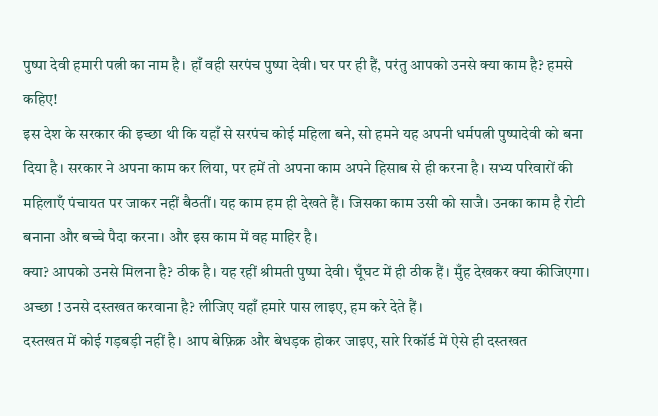पुष्पा देवी हमारी पत्नी का नाम है। हाँ वही सरपंच पुष्पा देवी। घर पर ही हैं, परंतु आपको उनसे क्या काम है? हमसे कहिए!
इस देश के सरकार की इच्छा थी कि यहाँ से सरपंच कोई महिला बने, सो हमने यह अपनी धर्मपत्नी पुष्पादेवी को बना दिया है। सरकार ने अपना काम कर लिया, पर हमें तो अपना काम अपने हिसाब से ही करना है। सभ्य परिवारों की महिलाएँ पंचायत पर जाकर नहीं बैठतीं। यह काम हम ही देखते हैं। जिसका काम उसी को साजै। उनका काम है रोटी बनाना और बच्चे पैदा करना। और इस काम में वह माहिर है।
क्या? आपको उनसे मिलना है? ठीक है। यह रहीं श्रीमती पुष्पा देवी। घूँघट में ही ठीक हैं। मुँह देखकर क्या कीजिएगा। अच्छा ! उनसे दस्तखत करवाना है? लीजिए यहाँ हमारे पास लाइए, हम करे देते हैं।
दस्तखत में कोई गड़बड़ी नहीं है। आप बेफ़िक्र और बेधड़क होकर जाइए, सारे रिकॉर्ड में ऐसे ही दस्तखत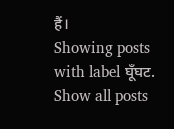हैं।
Showing posts with label घूँघट. Show all posts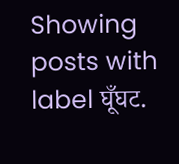Showing posts with label घूँघट.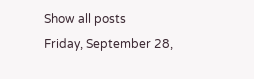Show all posts
Friday, September 28,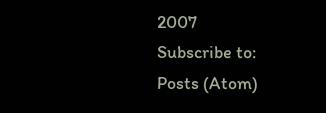2007
Subscribe to:
Posts (Atom)